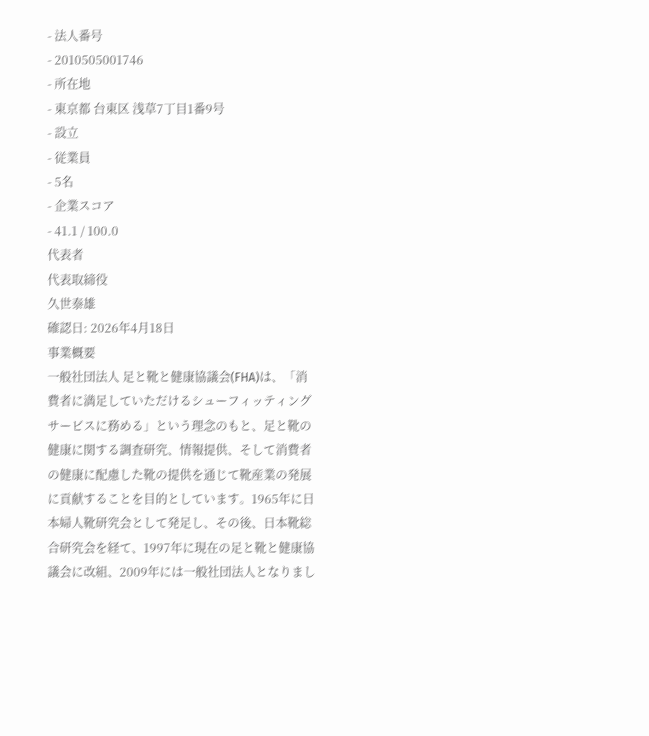- 法人番号
- 2010505001746
- 所在地
- 東京都 台東区 浅草7丁目1番9号
- 設立
- 従業員
- 5名
- 企業スコア
- 41.1 / 100.0
代表者
代表取締役
久世泰雄
確認日: 2026年4月18日
事業概要
一般社団法人 足と靴と健康協議会(FHA)は、「消費者に満足していただけるシューフィッティングサービスに務める」という理念のもと、足と靴の健康に関する調査研究、情報提供、そして消費者の健康に配慮した靴の提供を通じて靴産業の発展に貢献することを目的としています。1965年に日本婦人靴研究会として発足し、その後、日本靴総合研究会を経て、1997年に現在の足と靴と健康協議会に改組、2009年には一般社団法人となりまし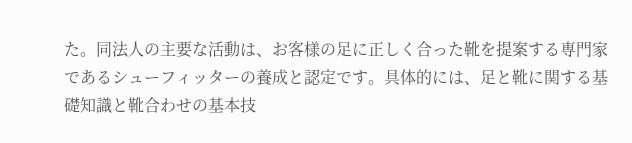た。同法人の主要な活動は、お客様の足に正しく合った靴を提案する専門家であるシューフィッターの養成と認定です。具体的には、足と靴に関する基礎知識と靴合わせの基本技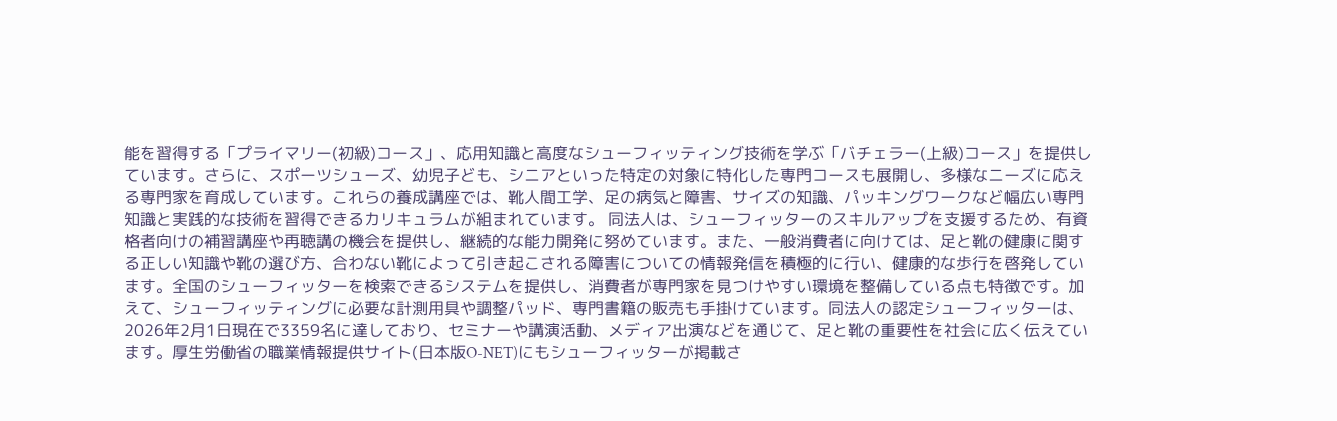能を習得する「プライマリー(初級)コース」、応用知識と高度なシューフィッティング技術を学ぶ「バチェラー(上級)コース」を提供しています。さらに、スポーツシューズ、幼児子ども、シニアといった特定の対象に特化した専門コースも展開し、多様なニーズに応える専門家を育成しています。これらの養成講座では、靴人間工学、足の病気と障害、サイズの知識、パッキングワークなど幅広い専門知識と実践的な技術を習得できるカリキュラムが組まれています。 同法人は、シューフィッターのスキルアップを支援するため、有資格者向けの補習講座や再聴講の機会を提供し、継続的な能力開発に努めています。また、一般消費者に向けては、足と靴の健康に関する正しい知識や靴の選び方、合わない靴によって引き起こされる障害についての情報発信を積極的に行い、健康的な歩行を啓発しています。全国のシューフィッターを検索できるシステムを提供し、消費者が専門家を見つけやすい環境を整備している点も特徴です。加えて、シューフィッティングに必要な計測用具や調整パッド、専門書籍の販売も手掛けています。同法人の認定シューフィッターは、2026年2月1日現在で3359名に達しており、セミナーや講演活動、メディア出演などを通じて、足と靴の重要性を社会に広く伝えています。厚生労働省の職業情報提供サイト(日本版O-NET)にもシューフィッターが掲載さ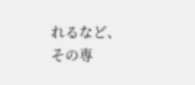れるなど、その専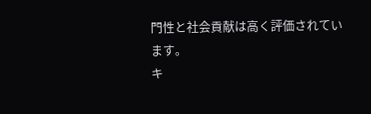門性と社会貢献は高く評価されています。
キ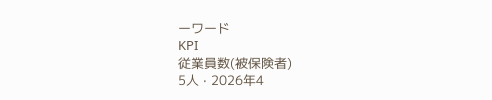ーワード
KPI
従業員数(被保険者)
5人 · 2026年4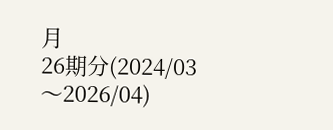月
26期分(2024/03〜2026/04)